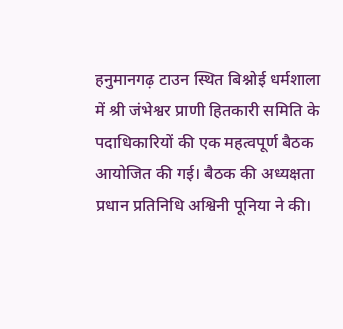हनुमानगढ़ टाउन स्थित बिश्नोई धर्मशाला में श्री जंभेश्वर प्राणी हितकारी समिति के पदाधिकारियों की एक महत्वपूर्ण बैठक आयोजित की गई। बैठक की अध्यक्षता प्रधान प्रतिनिधि अश्विनी पूनिया ने की।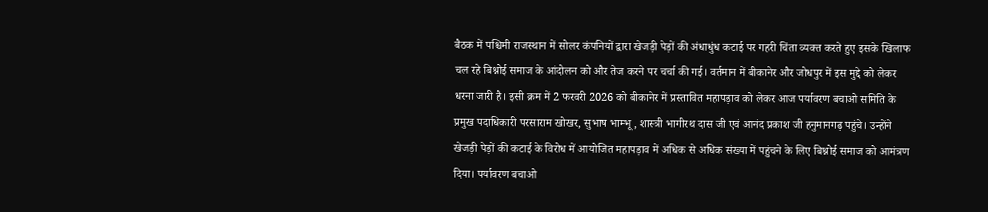बैठक में पश्चिमी राजस्थान में सोलर कंपनियों द्वारा खेजड़ी पेड़ों की अंधाधुंध कटाई पर गहरी चिंता व्यक्त करते हुए इसके खिलाफ चल रहे बिश्नोई समाज के आंदोलन को और तेज करने पर चर्चा की गई। वर्तमान में बीकानेर और जोधपुर में इस मुद्दे को लेकर धरना जारी है। इसी क्रम में 2 फरवरी 2026 को बीकानेर में प्रस्तावित महापड़ाव को लेकर आज पर्यावरण बचाओ समिति के प्रमुख पदाधिकारी परसाराम खोखर, सुभाष भाम्भू, शास्त्री भागीरथ दास जी एवं आनंद प्रकाश जी हनुमानगढ़ पहुंचे। उन्होंने खेजड़ी पेड़ों की कटाई के विरोध में आयोजित महापड़ाव में अधिक से अधिक संख्या में पहुंचने के लिए बिश्नोई समाज को आमंत्रण दिया। पर्यावरण बचाओ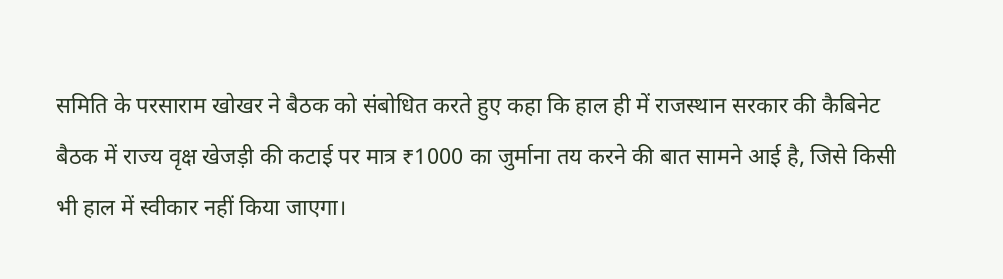समिति के परसाराम खोखर ने बैठक को संबोधित करते हुए कहा कि हाल ही में राजस्थान सरकार की कैबिनेट बैठक में राज्य वृक्ष खेजड़ी की कटाई पर मात्र ₹1000 का जुर्माना तय करने की बात सामने आई है, जिसे किसी भी हाल में स्वीकार नहीं किया जाएगा।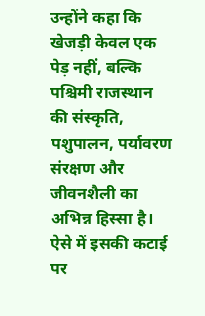उन्होंने कहा कि खेजड़ी केवल एक पेड़ नहीं, बल्कि पश्चिमी राजस्थान की संस्कृति, पशुपालन, पर्यावरण संरक्षण और जीवनशैली का अभिन्न हिस्सा है। ऐसे में इसकी कटाई पर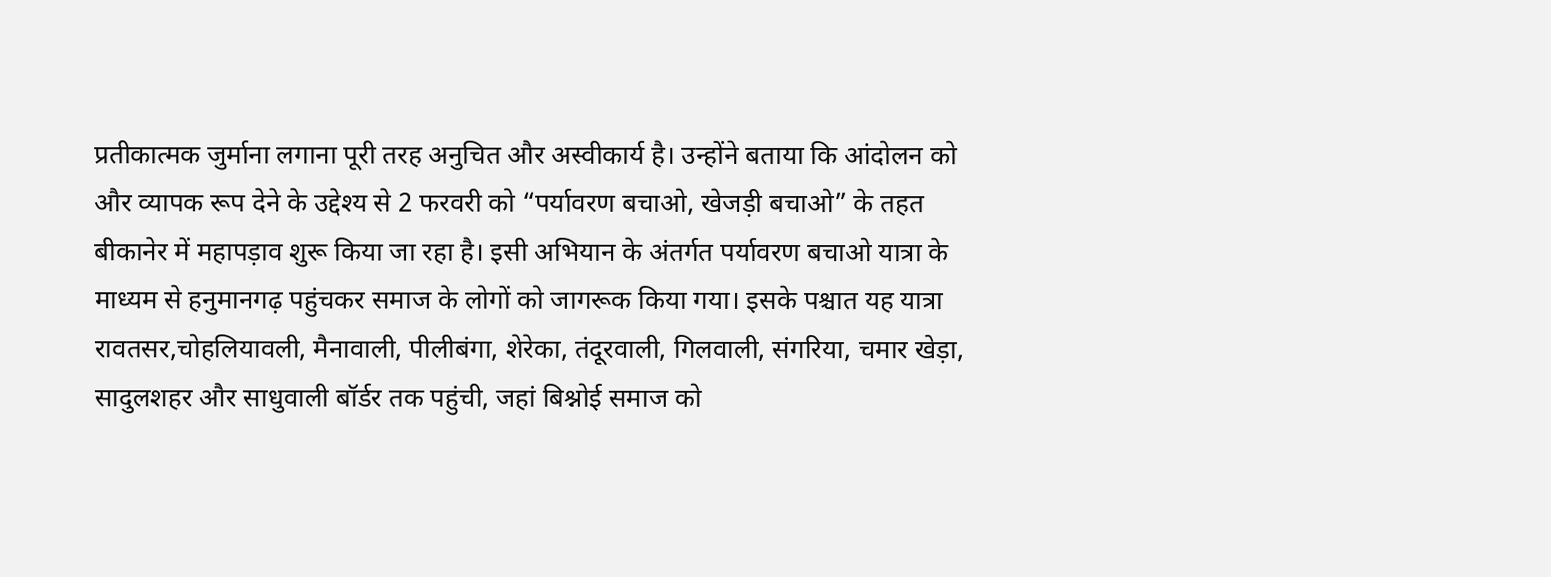प्रतीकात्मक जुर्माना लगाना पूरी तरह अनुचित और अस्वीकार्य है। उन्होंने बताया कि आंदोलन को और व्यापक रूप देने के उद्देश्य से 2 फरवरी को “पर्यावरण बचाओ, खेजड़ी बचाओ” के तहत बीकानेर में महापड़ाव शुरू किया जा रहा है। इसी अभियान के अंतर्गत पर्यावरण बचाओ यात्रा के माध्यम से हनुमानगढ़ पहुंचकर समाज के लोगों को जागरूक किया गया। इसके पश्चात यह यात्रा रावतसर,चोहलियावली, मैनावाली, पीलीबंगा, शेरेका, तंदूरवाली, गिलवाली, संगरिया, चमार खेड़ा, सादुलशहर और साधुवाली बॉर्डर तक पहुंची, जहां बिश्नोई समाज को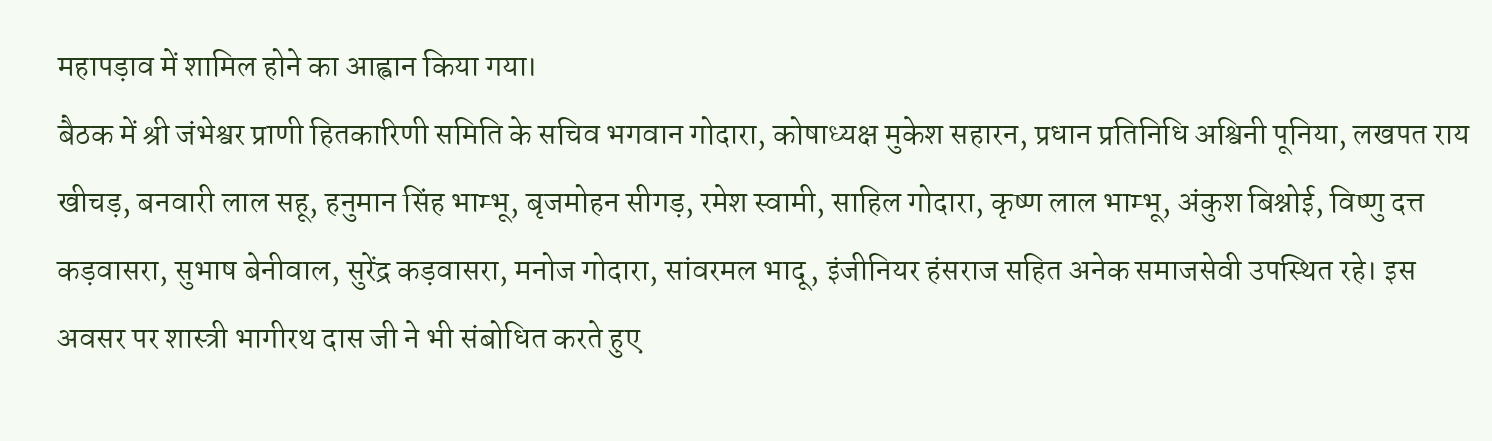महापड़ाव में शामिल होने का आह्वान किया गया।
बैठक में श्री जंभेश्वर प्राणी हितकारिणी समिति के सचिव भगवान गोदारा, कोषाध्यक्ष मुकेश सहारन, प्रधान प्रतिनिधि अश्विनी पूनिया, लखपत राय खीचड़, बनवारी लाल सहू, हनुमान सिंह भाम्भू, बृजमोहन सीगड़, रमेश स्वामी, साहिल गोदारा, कृष्ण लाल भाम्भू, अंकुश बिश्नोई, विष्णु दत्त कड़वासरा, सुभाष बेनीवाल, सुरेंद्र कड़वासरा, मनोज गोदारा, सांवरमल भादू, इंजीनियर हंसराज सहित अनेक समाजसेवी उपस्थित रहे। इस अवसर पर शास्त्री भागीरथ दास जी ने भी संबोधित करते हुए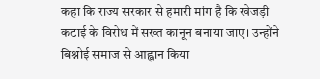कहा कि राज्य सरकार से हमारी मांग है कि खेजड़ी कटाई के विरोध में सख्त कानून बनाया जाए। उन्होंने बिश्नोई समाज से आह्वान किया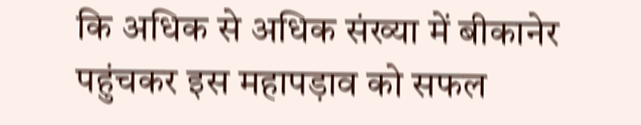कि अधिक से अधिक संख्या में बीकानेर पहुंचकर इस महापड़ाव को सफल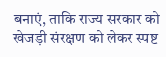बनाएं, ताकि राज्य सरकार को खेजड़ी संरक्षण को लेकर स्पष्ट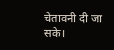चेतावनी दी जा सके।